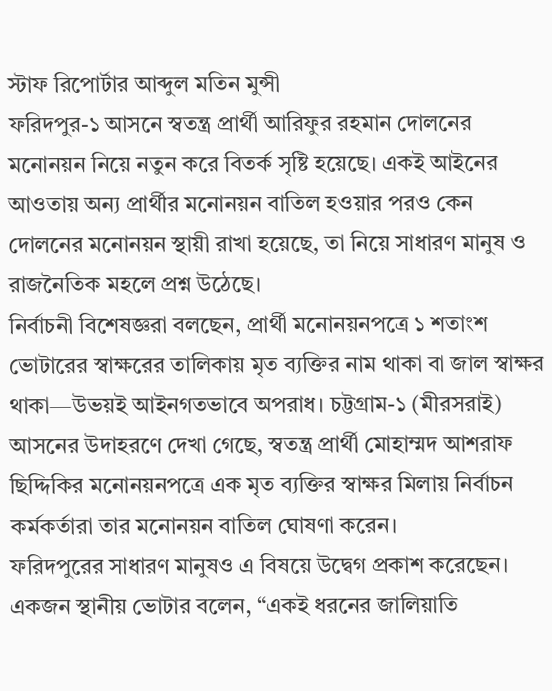স্টাফ রিপোর্টার আব্দুল মতিন মুন্সী
ফরিদপুর-১ আসনে স্বতন্ত্র প্রার্থী আরিফুর রহমান দোলনের মনোনয়ন নিয়ে নতুন করে বিতর্ক সৃষ্টি হয়েছে। একই আইনের আওতায় অন্য প্রার্থীর মনোনয়ন বাতিল হওয়ার পরও কেন দোলনের মনোনয়ন স্থায়ী রাখা হয়েছে, তা নিয়ে সাধারণ মানুষ ও রাজনৈতিক মহলে প্রশ্ন উঠেছে।
নির্বাচনী বিশেষজ্ঞরা বলছেন, প্রার্থী মনোনয়নপত্রে ১ শতাংশ ভোটারের স্বাক্ষরের তালিকায় মৃত ব্যক্তির নাম থাকা বা জাল স্বাক্ষর থাকা—উভয়ই আইনগতভাবে অপরাধ। চট্টগ্রাম-১ (মীরসরাই) আসনের উদাহরণে দেখা গেছে, স্বতন্ত্র প্রার্থী মোহাম্মদ আশরাফ ছিদ্দিকির মনোনয়নপত্রে এক মৃত ব্যক্তির স্বাক্ষর মিলায় নির্বাচন কর্মকর্তারা তার মনোনয়ন বাতিল ঘোষণা করেন।
ফরিদপুরের সাধারণ মানুষও এ বিষয়ে উদ্বেগ প্রকাশ করেছেন। একজন স্থানীয় ভোটার বলেন, “একই ধরনের জালিয়াতি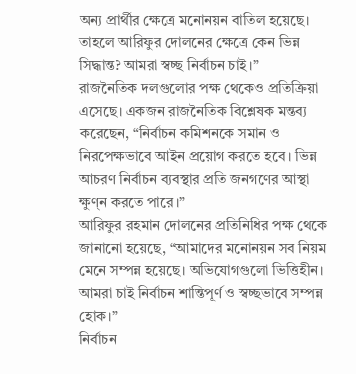অন্য প্রার্থীর ক্ষেত্রে মনোনয়ন বাতিল হয়েছে। তাহলে আরিফুর দোলনের ক্ষেত্রে কেন ভিন্ন সিদ্ধান্ত? আমরা স্বচ্ছ নির্বাচন চাই।”
রাজনৈতিক দলগুলোর পক্ষ থেকেও প্রতিক্রিয়া এসেছে। একজন রাজনৈতিক বিশ্লেষক মন্তব্য করেছেন, “নির্বাচন কমিশনকে সমান ও নিরপেক্ষভাবে আইন প্রয়োগ করতে হবে। ভিন্ন আচরণ নির্বাচন ব্যবস্থার প্রতি জনগণের আস্থা ক্ষুণ্ন করতে পারে।”
আরিফুর রহমান দোলনের প্রতিনিধির পক্ষ থেকে জানানো হয়েছে, “আমাদের মনোনয়ন সব নিয়ম মেনে সম্পন্ন হয়েছে। অভিযোগগুলো ভিত্তিহীন। আমরা চাই নির্বাচন শান্তিপূর্ণ ও স্বচ্ছভাবে সম্পন্ন হোক।”
নির্বাচন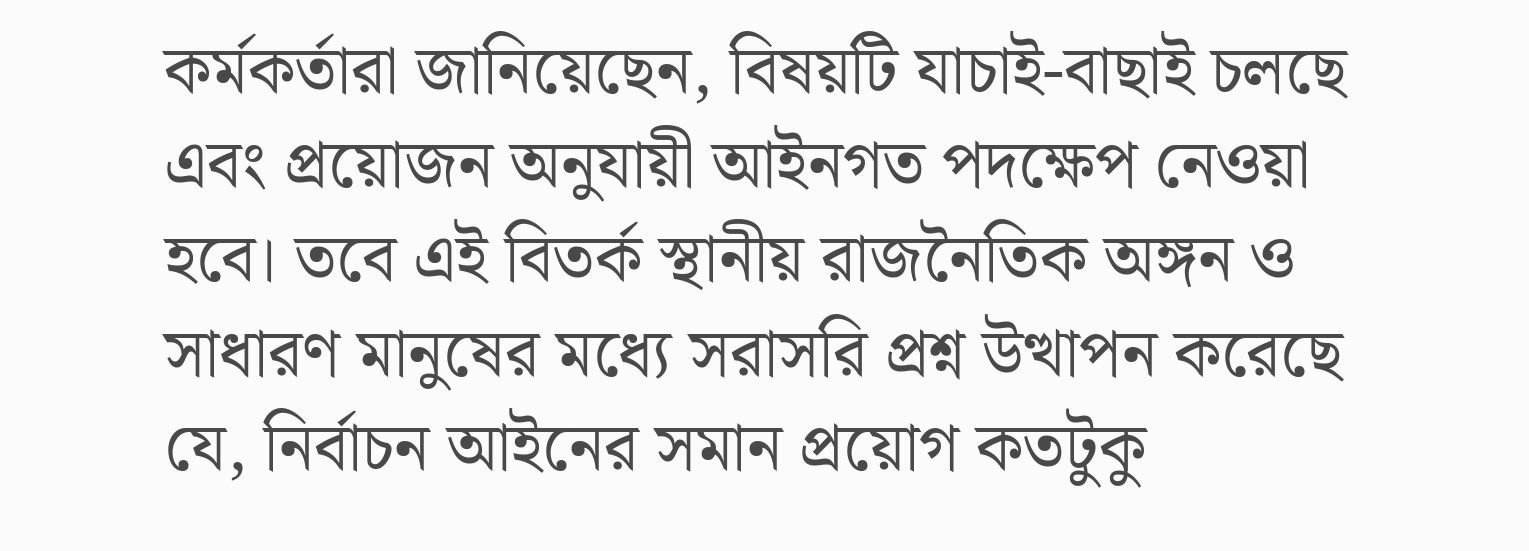কর্মকর্তারা জানিয়েছেন, বিষয়টি যাচাই-বাছাই চলছে এবং প্রয়োজন অনুযায়ী আইনগত পদক্ষেপ নেওয়া হবে। তবে এই বিতর্ক স্থানীয় রাজনৈতিক অঙ্গন ও সাধারণ মানুষের মধ্যে সরাসরি প্রশ্ন উত্থাপন করেছে যে, নির্বাচন আইনের সমান প্রয়োগ কতটুকু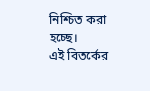নিশ্চিত করা হচ্ছে।
এই বিতর্কের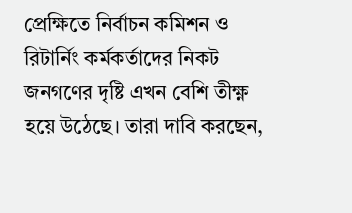প্রেক্ষিতে নির্বাচন কমিশন ও রিটার্নিং কর্মকর্তাদের নিকট জনগণের দৃষ্টি এখন বেশি তীক্ষ্ণ হয়ে উঠেছে। তারা দাবি করছেন,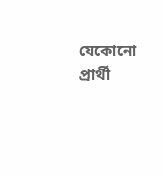যেকোনো প্রার্থী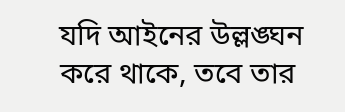যদি আইনের উল্লঙ্ঘন করে থাকে, তবে তার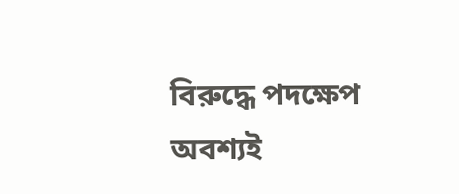বিরুদ্ধে পদক্ষেপ অবশ্যই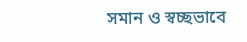সমান ও স্বচ্ছভাবে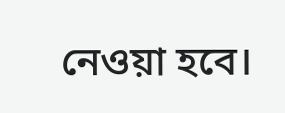নেওয়া হবে।